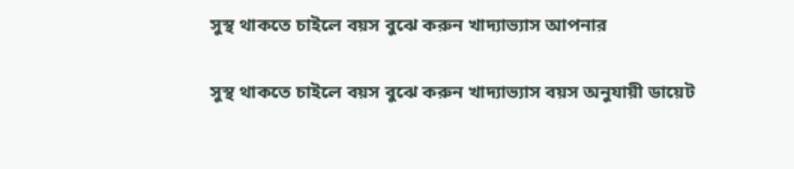সুস্থ থাকতে চাইলে বয়স বুঝে করুন খাদ্যাভ্যাস আপনার

সুস্থ থাকতে চাইলে বয়স বুঝে করুন খাদ্যাভ্যাস বয়স অনুযায়ী ডায়েট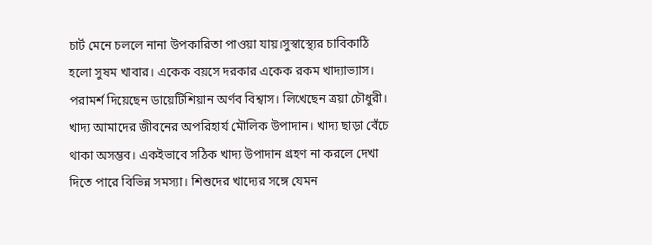চার্ট মেনে চললে নানা উপকারিতা পাওয়া যায়।সুস্বাস্থ্যের চাবিকাঠি হলো সুষম খাবার। একেক বয়সে দরকার একেক রকম খাদ্যাভ্যাস। পরামর্শ দিয়েছেন ডায়েটিশিয়ান অর্ণব বিশ্বাস। লিখেছেন ত্রয়া চৌধুরী।
খাদ্য আমাদের জীবনের অপরিহার্য মৌলিক উপাদান। খাদ্য ছাড়া বেঁচে থাকা অসম্ভব। একইভাবে সঠিক খাদ্য উপাদান গ্রহণ না করলে দেখা দিতে পারে বিভিন্ন সমস্যা। শিশুদের খাদ্যের সঙ্গে যেমন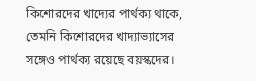কিশোরদের খাদ্যের পার্থক্য থাকে, তেমনি কিশোরদের খাদ্যাভ্যাসের সঙ্গেও পার্থক্য রয়েছে বয়স্কদের।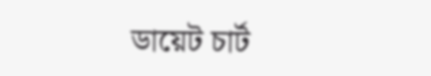ডায়েট চার্ট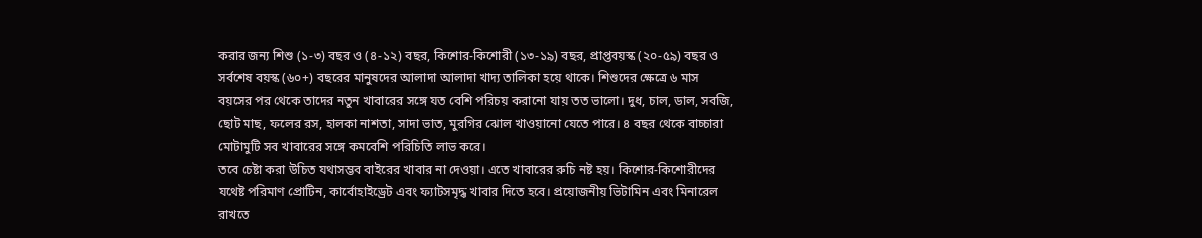করার জন্য শিশু (১-৩) বছর ও (৪-১২) বছর, কিশোর-কিশোরী (১৩-১৯) বছর, প্রাপ্তবয়স্ক (২০-৫৯) বছর ও সর্বশেষ বয়স্ক (৬০+) বছরের মানুষদের আলাদা আলাদা খাদ্য তালিকা হয়ে থাকে। শিশুদের ক্ষেত্রে ৬ মাস বয়সের পর থেকে তাদের নতুন খাবারের সঙ্গে যত বেশি পরিচয় করানো যায় তত ভালো। দুধ, চাল, ডাল, সবজি, ছোট মাছ, ফলের রস, হালকা নাশতা, সাদা ভাত, মুরগির ঝোল খাওয়ানো যেতে পারে। ৪ বছর থেকে বাচ্চারা মোটামুটি সব খাবারের সঙ্গে কমবেশি পরিচিতি লাভ করে।
তবে চেষ্টা করা উচিত যথাসম্ভব বাইরের খাবার না দেওয়া। এতে খাবারের রুচি নষ্ট হয়। কিশোর-কিশোরীদের যথেষ্ট পরিমাণ প্রোটিন, কার্বোহাইড্রেট এবং ফ্যাটসমৃদ্ধ খাবার দিতে হবে। প্রয়োজনীয় ভিটামিন এবং মিনারেল রাখতে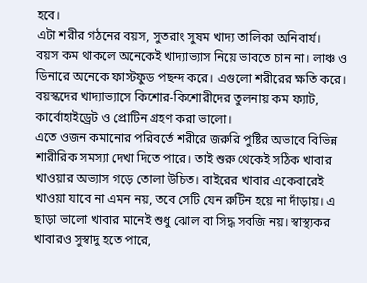হবে।
এটা শরীর গঠনের বয়স, সুতরাং সুষম খাদ্য তালিকা অনিবার্য।
বয়স কম থাকলে অনেকেই খাদ্যাভ্যাস নিয়ে ভাবতে চান না। লাঞ্চ ও ডিনারে অনেকে ফাস্টফুড পছন্দ করে। এগুলো শরীরের ক্ষতি করে। বয়স্কদের খাদ্যাভ্যাসে কিশোর-কিশোরীদের তুলনায় কম ফ্যাট, কার্বোহাইড্রেট ও প্রোটিন গ্রহণ করা ভালো।
এতে ওজন কমানোর পরিবর্তে শরীরে জরুরি পুষ্টির অভাবে বিভিন্ন শারীরিক সমস্যা দেখা দিতে পারে। তাই শুরু থেকেই সঠিক খাবার খাওয়ার অভ্যাস গড়ে তোলা উচিত। বাইরের খাবার একেবারেই খাওয়া যাবে না এমন নয়, তবে সেটি যেন রুটিন হয়ে না দাঁড়ায়। এ ছাড়া ভালো খাবার মানেই শুধু ঝোল বা সিদ্ধ সবজি নয়। স্বাস্থ্যকর খাবারও সুস্বাদু হতে পারে,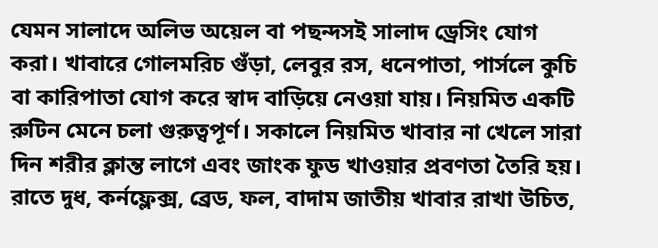যেমন সালাদে অলিভ অয়েল বা পছন্দসই সালাদ ড্রেসিং যোগ করা। খাবারে গোলমরিচ গুঁড়া, লেবুর রস, ধনেপাতা, পার্সলে কুচি বা কারিপাতা যোগ করে স্বাদ বাড়িয়ে নেওয়া যায়। নিয়মিত একটি রুটিন মেনে চলা গুরুত্বপূর্ণ। সকালে নিয়মিত খাবার না খেলে সারা দিন শরীর ক্লান্ত লাগে এবং জাংক ফুড খাওয়ার প্রবণতা তৈরি হয়। রাতে দুধ, কর্নফ্লেক্স, ব্রেড, ফল, বাদাম জাতীয় খাবার রাখা উচিত,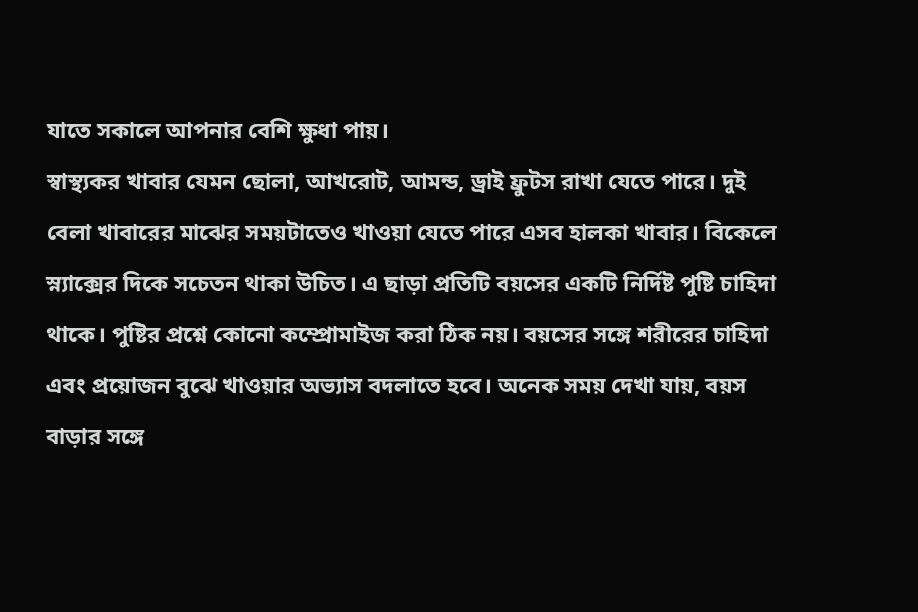যাতে সকালে আপনার বেশি ক্ষুধা পায়।
স্বাস্থ্যকর খাবার যেমন ছোলা, আখরোট, আমন্ড, ড্রাই ফ্রুটস রাখা যেতে পারে। দুই বেলা খাবারের মাঝের সময়টাতেও খাওয়া যেতে পারে এসব হালকা খাবার। বিকেলে স্ন্যাক্সের দিকে সচেতন থাকা উচিত। এ ছাড়া প্রতিটি বয়সের একটি নির্দিষ্ট পুষ্টি চাহিদা থাকে। পুষ্টির প্রশ্নে কোনো কম্প্রোমাইজ করা ঠিক নয়। বয়সের সঙ্গে শরীরের চাহিদা এবং প্রয়োজন বুঝে খাওয়ার অভ্যাস বদলাতে হবে। অনেক সময় দেখা যায়, বয়স বাড়ার সঙ্গে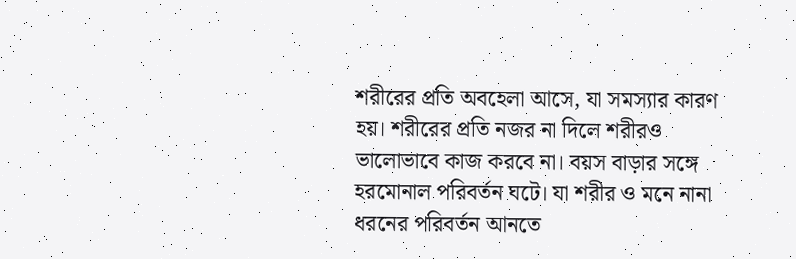শরীরের প্রতি অবহেলা আসে, যা সমস্যার কারণ হয়। শরীরের প্রতি নজর না দিলে শরীরও ভালোভাবে কাজ করবে না। বয়স বাড়ার সঙ্গে হরমোনাল পরিবর্তন ঘটে। যা শরীর ও মনে নানা ধরনের পরিবর্তন আনতে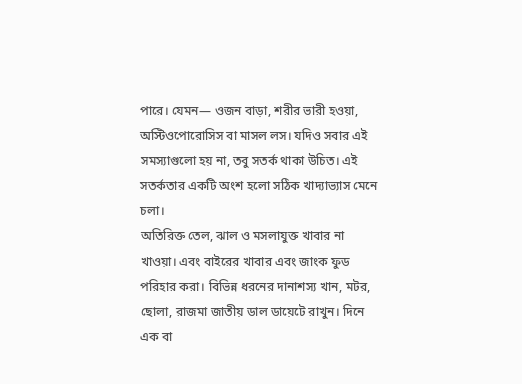পারে। যেমন— ওজন বাড়া, শরীর ভারী হওয়া, অস্টিওপোরোসিস বা মাসল লস। যদিও সবার এই সমস্যাগুলো হয় না, তবু সতর্ক থাকা উচিত। এই সতর্কতার একটি অংশ হলো সঠিক খাদ্যাভ্যাস মেনে চলা।
অতিরিক্ত তেল, ঝাল ও মসলাযুক্ত খাবার না খাওয়া। এবং বাইরের খাবার এবং জাংক ফুড পরিহার করা। বিভিন্ন ধরনের দানাশস্য খান, মটর, ছোলা, রাজমা জাতীয় ডাল ডায়েটে রাখুন। দিনে এক বা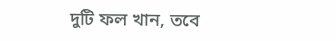দুটি ফল খান, তবে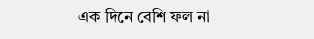এক দিনে বেশি ফল না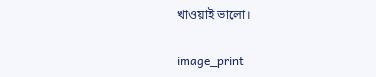খাওয়াই ভালো।

image_print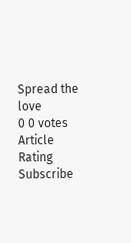Spread the love
0 0 votes
Article Rating
Subscribe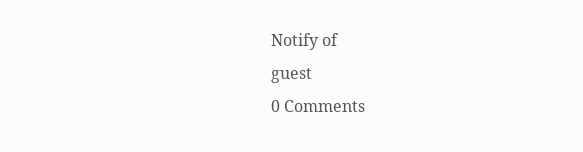Notify of
guest
0 Comments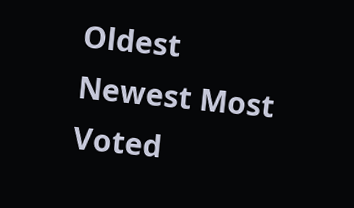Oldest
Newest Most Voted